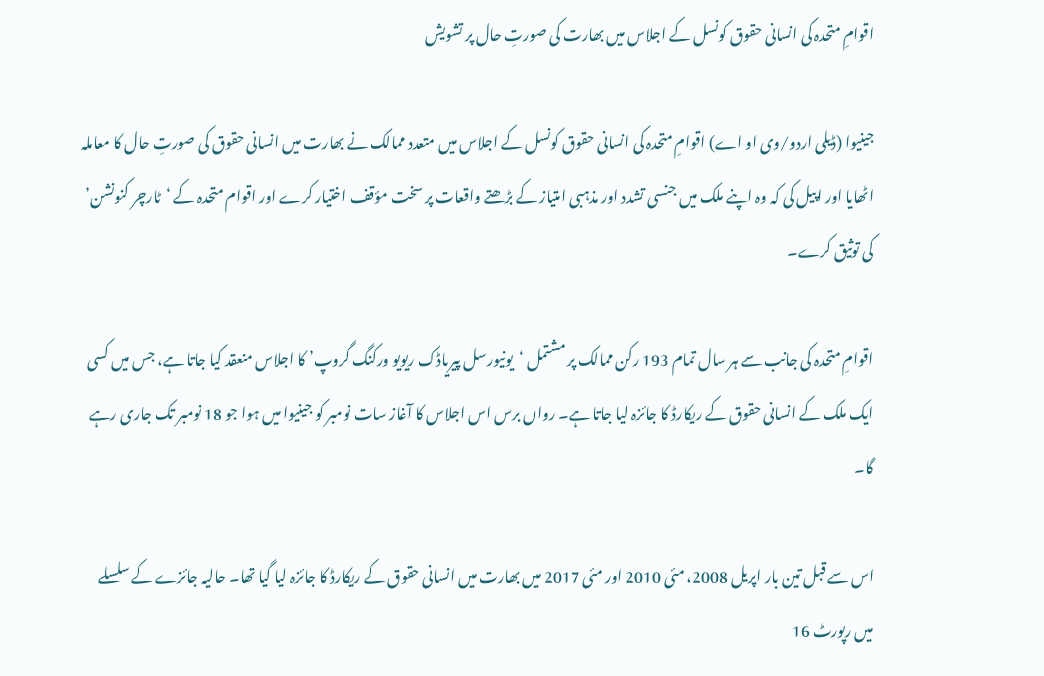اقوامِ متحدہ کی انسانی حقوق کونسل کے اجلاس میں بھارت کی صورتِ حال پر تشویش

جینیوا (ڈیلی اردو/وی او اے) اقوامِ متحدہ کی انسانی حقوق کونسل کے اجلاس میں متعدد ممالک نے بھارت میں انسانی حقوق کی صورتِ حال کا معاملہ اٹھایا اور اپیل کی کہ وہ اپنے ملک میں جنسی تشدد اور مذہبی امتیاز کے بڑھتے واقعات پر سخت مؤقف اختیار کرے اور اقوام متحدہ کے ‘ٹارچر کنونشن’ کی توثیق کرے۔

اقوامِ متحدہ کی جانب سے ہر سال تمام 193 رکن ممالک پر مشتمل ‘یونیورسل پیریاڈک ریویو ورکنگ گروپ’ کا اجلاس منعقد کیا جاتا ہے، جس میں کسی ایک ملک کے انسانی حقوق کے ریکارڈ کا جائزہ لیا جاتا ہے۔ رواں برس اس اجلاس کا آغاز سات نومبر کو جینیوا میں ہوا جو 18 نومبر تک جاری رہے گا۔

اس سے قبل تین بار اپریل 2008، مئی 2010 اور مئی 2017 میں بھارت میں انسانی حقوق کے ریکارڈ کا جائزہ لیا گیا تھا۔ حالیہ جائزے کے سلسلے میں رپورٹ 16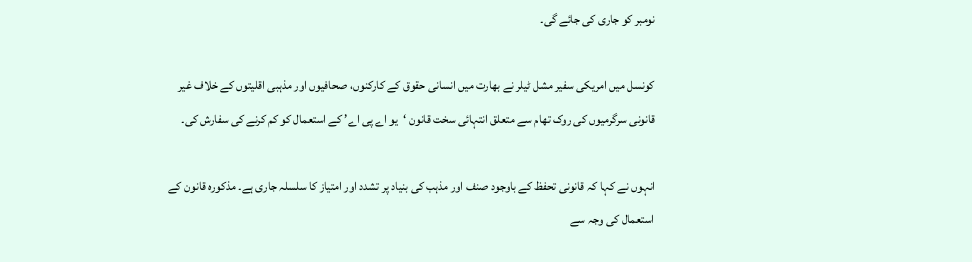نومبر کو جاری کی جائے گی۔

کونسل میں امریکی سفیر مشل ٹیلر نے بھارت میں انسانی حقوق کے کارکنوں، صحافیوں اور مذہبی اقلیتوں کے خلاف غیر قانونی سرگرمیوں کی روک تھام سے متعلق انتہائی سخت قانون ‘یو اے پی اے’ کے استعمال کو کم کرنے کی سفارش کی۔

انہوں نے کہا کہ قانونی تحفظ کے باوجود صنف اور مذہب کی بنیاد پر تشدد اور امتیاز کا سلسلہ جاری ہے۔ مذکورہ قانون کے استعمال کی وجہ سے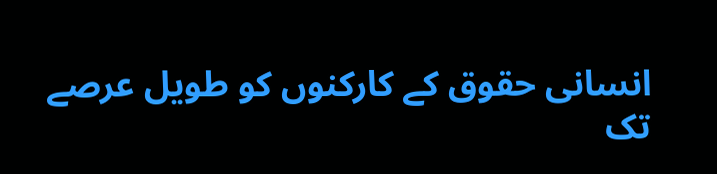انسانی حقوق کے کارکنوں کو طویل عرصے تک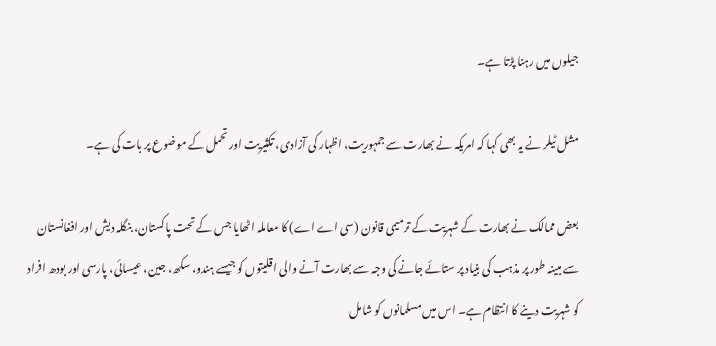جیلوں میں رہنا پڑتا ہے۔

مشل ٹیلر نے یہ بھی کہا کہ امریکہ نے بھارت سے جمہوریت، اظہار کی آزادی، تکثیریت اور تحمل کے موضوع پر بات کی ہے۔

بعض ممالک نے بھارت کے شہریت کے ترمیمی قانون (سی اے اے) کا معاملہ اٹھایا جس کے تحت پاکستان، بنگلہ دیش اور افغانستان سے مبینہ طور پر مذہب کی بنیاد پر ستائے جانے کی وجہ سے بھارت آنے والی اقلیتوں کو جیسے ہندو، سکھ، جین، عیسائی، پارسی اور بودھ افراد کو شہریت دینے کا انتظام ہے۔ اس میں مسلمانوں کو شامل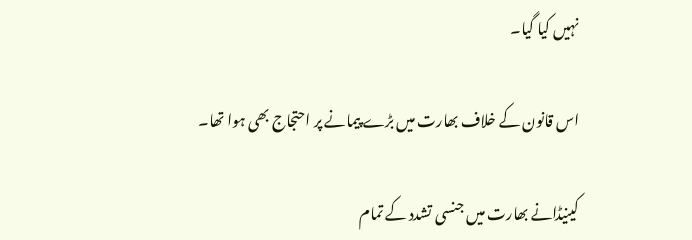نہیں کیا گیا۔

اس قانون کے خلاف بھارت میں بڑے پیمانے پر احتجاج بھی ہوا تھا۔

کینیڈانے بھارت میں جنسی تشدد کے تمام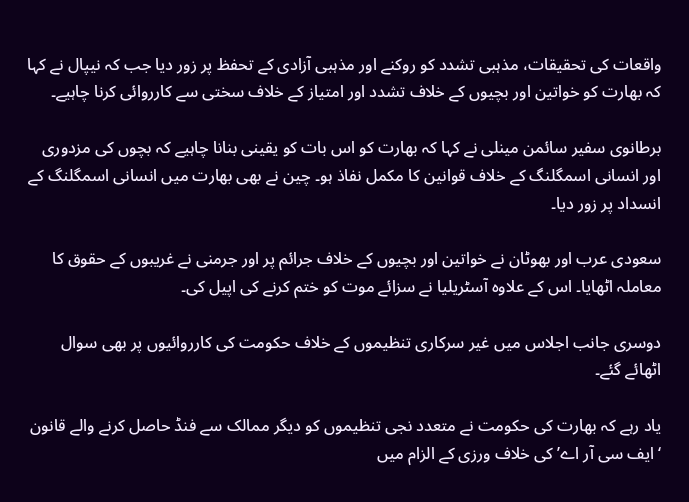واقعات کی تحقیقات، مذہبی تشدد کو روکنے اور مذہبی آزادی کے تحفظ پر زور دیا جب کہ نیپال نے کہا کہ بھارت کو خواتین اور بچیوں کے خلاف تشدد اور امتیاز کے خلاف سختی سے کارروائی کرنا چاہیے۔

برطانوی سفیر سائمن مینلی نے کہا کہ بھارت کو اس بات کو یقینی بنانا چاہیے کہ بچوں کی مزدوری اور انسانی اسمگلنگ کے خلاف قوانین کا مکمل نفاذ ہو۔ چین نے بھی بھارت میں انسانی اسمگلنگ کے انسداد پر زور دیا۔

سعودی عرب اور بھوٹان نے خواتین اور بچیوں کے خلاف جرائم پر اور جرمنی نے غریبوں کے حقوق کا معاملہ اٹھایا۔ اس کے علاوہ آسٹریلیا نے سزائے موت کو ختم کرنے کی اپیل کی۔

دوسری جانب اجلاس میں غیر سرکاری تنظیموں کے خلاف حکومت کی کارروائیوں پر بھی سوال اٹھائے گئے۔

یاد رہے کہ بھارت کی حکومت نے متعدد نجی تنظیموں کو دیگر ممالک سے فنڈ حاصل کرنے والے قانون ‘ایف سی آر اے’ کی خلاف ورزی کے الزام میں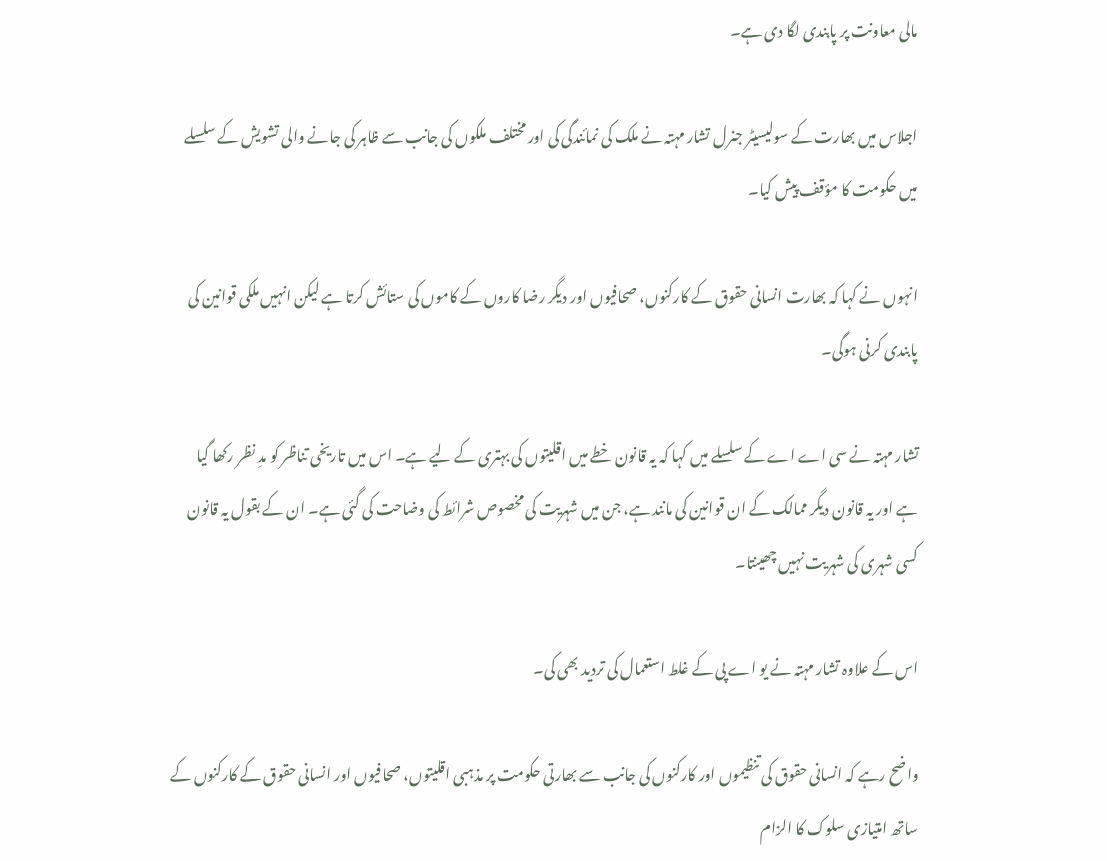مالی معاونت پر پابندی لگا دی ہے۔

اجلاس میں بھارت کے سولیسیٹر جنرل تشار مہتہ نے ملک کی نمائندگی کی اور مختلف ملکوں کی جانب سے ظاہر کی جانے والی تشویش کے سلسلے میں حکومت کا مؤقف پیش کیا۔

انہوں نے کہا کہ بھارت انسانی حقوق کے کارکنوں، صحافیوں اور دیگر رضا کاروں کے کاموں کی ستائش کرتا ہے لیکن انہیں ملکی قوانین کی پابندی کرنی ہوگی۔

تشار مہتہ نے سی اے اے کے سلسلے میں کہا کہ یہ قانون خطے میں اقلیتوں کی بہتری کے لیے ہے۔ اس میں تاریخی تناظر کو مدِ نظر رکھا گیا ہے اور یہ قانون دیگر ممالک کے ان قوانین کی مانند ہے، جن میں شہریت کی مخصوص شرائط کی وضاحت کی گئی ہے۔ ان کے بقول یہ قانون کسی شہری کی شہریت نہیں چھینتا۔

اس کے علاوہ تشار مہتہ نے یو اے پی کے غلط استعمال کی تردید بھی کی۔

واضح رہے کہ انسانی حقوق کی تنظیموں اور کارکنوں کی جانب سے بھارتی حکومت پر مذہبی اقلیتوں، صحافیوں اور انسانی حقوق کے کارکنوں کے ساتھ امتیازی سلوک کا الزام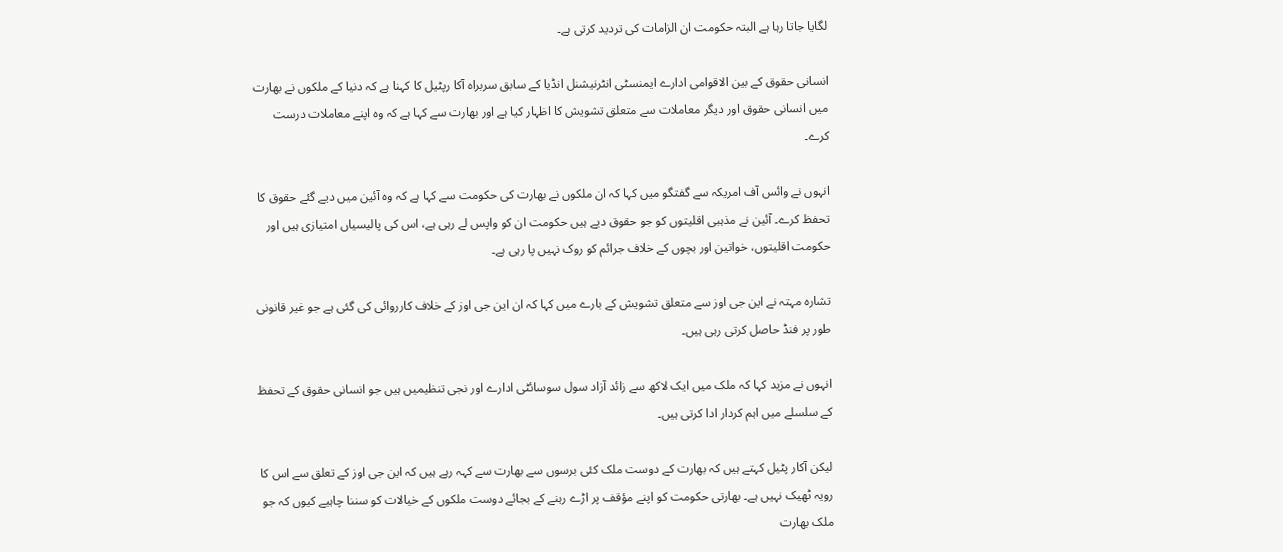لگایا جاتا رہا ہے البتہ حکومت ان الزامات کی تردید کرتی ہے۔

انسانی حقوق کے بین الاقوامی ادارے ایمنسٹی انٹرنیشنل انڈیا کے سابق سربراہ آکا رپٹیل کا کہنا ہے کہ دنیا کے ملکوں نے بھارت میں انسانی حقوق اور دیگر معاملات سے متعلق تشویش کا اظہار کیا ہے اور بھارت سے کہا ہے کہ وہ اپنے معاملات درست کرے۔

انہوں نے وائس آف امریکہ سے گفتگو میں کہا کہ ان ملکوں نے بھارت کی حکومت سے کہا ہے کہ وہ آئین میں دیے گئے حقوق کا تحفظ کرے۔ آئین نے مذہبی اقلیتوں کو جو حقوق دیے ہیں حکومت ان کو واپس لے رہی ہے، اس کی پالیسیاں امتیازی ہیں اور حکومت اقلیتوں، خواتین اور بچوں کے خلاف جرائم کو روک نہیں پا رہی ہے۔

تشارہ مہتہ نے این جی اوز سے متعلق تشویش کے بارے میں کہا کہ ان این جی اوز کے خلاف کارروائی کی گئی ہے جو غیر قانونی طور پر فنڈ حاصل کرتی رہی ہیں۔

انہوں نے مزید کہا کہ ملک میں ایک لاکھ سے زائد آزاد سول سوسائٹی ادارے اور نجی تنظیمیں ہیں جو انسانی حقوق کے تحفظ کے سلسلے میں اہم کردار ادا کرتی ہیں۔

لیکن آکار پٹیل کہتے ہیں کہ بھارت کے دوست ملک کئی برسوں سے بھارت سے کہہ رہے ہیں کہ این جی اوز کے تعلق سے اس کا رویہ ٹھیک نہیں ہے۔ بھارتی حکومت کو اپنے مؤقف پر اڑے رہنے کے بجائے دوست ملکوں کے خیالات کو سننا چاہیے کیوں کہ جو ملک بھارت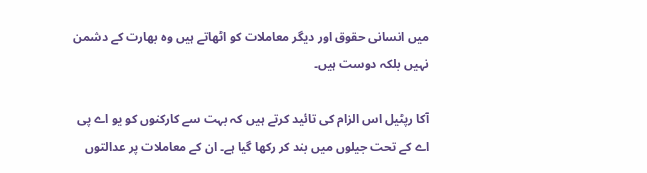میں انسانی حقوق اور دیگر معاملات کو اٹھاتے ہیں وہ بھارت کے دشمن نہیں بلکہ دوست ہیں۔

آکا رپٹیل اس الزام کی تائید کرتے ہیں کہ بہت سے کارکنوں کو یو اے پی اے کے تحت جیلوں میں بند کر رکھا گیا ہے۔ ان کے معاملات پر عدالتوں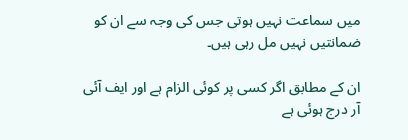میں سماعت نہیں ہوتی جس کی وجہ سے ان کو ضمانتیں نہیں مل رہی ہیں۔

ان کے مطابق اگر کسی پر کوئی الزام ہے اور ایف آئی آر درج ہوئی ہے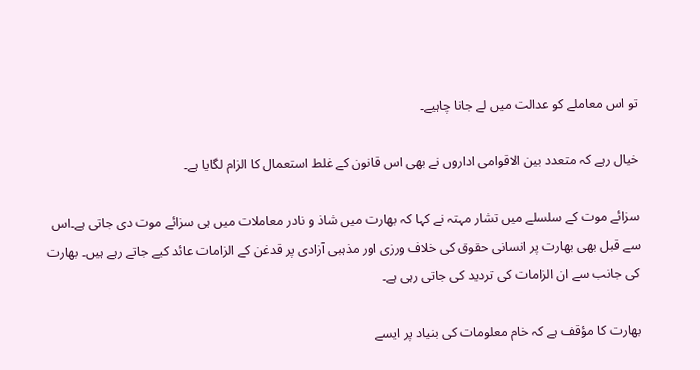تو اس معاملے کو عدالت میں لے جانا چاہیے۔

خیال رہے کہ متعدد بین الاقوامی اداروں نے بھی اس قانون کے غلط استعمال کا الزام لگایا ہے۔

سزائے موت کے سلسلے میں تشار مہتہ نے کہا کہ بھارت میں شاذ و نادر معاملات میں ہی سزائے موت دی جاتی ہے۔اس سے قبل بھی بھارت پر انسانی حقوق کی خلاف ورزی اور مذہبی آزادی پر قدغن کے الزامات عائد کیے جاتے رہے ہیں۔ بھارت کی جانب سے ان الزامات کی تردید کی جاتی رہی ہے۔

بھارت کا مؤقف ہے کہ خام معلومات کی بنیاد پر ایسے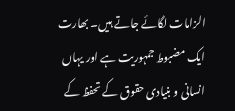الزامات لگائے جاتے ہیں۔ بھارت ایک مضبوط جمہوریت ہے اور یہاں انسانی و بنیادی حقوق کے تحفظ کے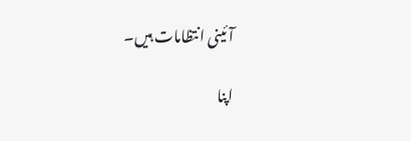آئینی انتظامات ہیں۔

اپنا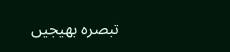تبصرہ بھیجیں